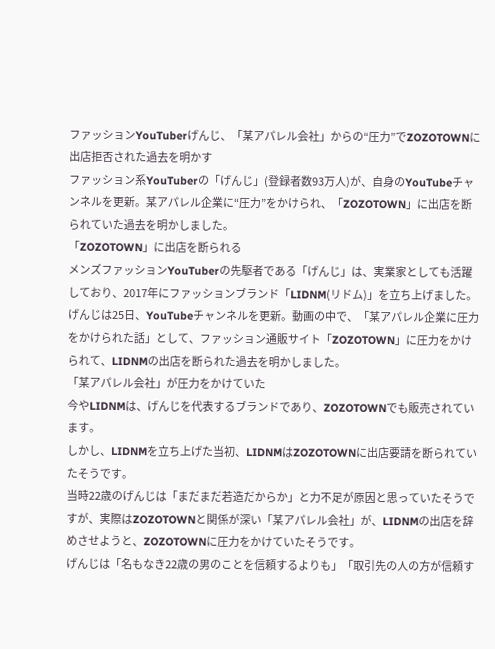ファッションYouTuberげんじ、「某アパレル会社」からの“圧力”でZOZOTOWNに出店拒否された過去を明かす
ファッション系YouTuberの「げんじ」(登録者数93万人)が、自身のYouTubeチャンネルを更新。某アパレル企業に“圧力”をかけられ、「ZOZOTOWN」に出店を断られていた過去を明かしました。
「ZOZOTOWN」に出店を断られる
メンズファッションYouTuberの先駆者である「げんじ」は、実業家としても活躍しており、2017年にファッションブランド「LIDNM(リドム)」を立ち上げました。
げんじは25日、YouTubeチャンネルを更新。動画の中で、「某アパレル企業に圧力をかけられた話」として、ファッション通販サイト「ZOZOTOWN」に圧力をかけられて、LIDNMの出店を断られた過去を明かしました。
「某アパレル会社」が圧力をかけていた
今やLIDNMは、げんじを代表するブランドであり、ZOZOTOWNでも販売されています。
しかし、LIDNMを立ち上げた当初、LIDNMはZOZOTOWNに出店要請を断られていたそうです。
当時22歳のげんじは「まだまだ若造だからか」と力不足が原因と思っていたそうですが、実際はZOZOTOWNと関係が深い「某アパレル会社」が、LIDNMの出店を辞めさせようと、ZOZOTOWNに圧力をかけていたそうです。
げんじは「名もなき22歳の男のことを信頼するよりも」「取引先の人の方が信頼す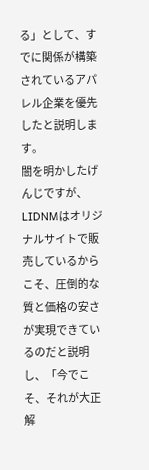る」として、すでに関係が構築されているアパレル企業を優先したと説明します。
闇を明かしたげんじですが、LIDNMはオリジナルサイトで販売しているからこそ、圧倒的な質と価格の安さが実現できているのだと説明し、「今でこそ、それが大正解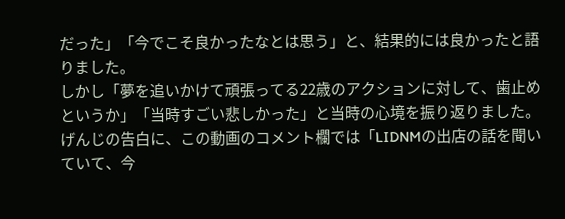だった」「今でこそ良かったなとは思う」と、結果的には良かったと語りました。
しかし「夢を追いかけて頑張ってる22歳のアクションに対して、歯止めというか」「当時すごい悲しかった」と当時の心境を振り返りました。
げんじの告白に、この動画のコメント欄では「LIDNMの出店の話を聞いていて、今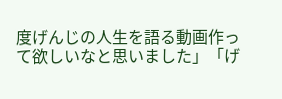度げんじの人生を語る動画作って欲しいなと思いました」「げ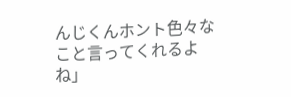んじくんホント色々なこと言ってくれるよね」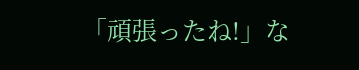「頑張ったね!」な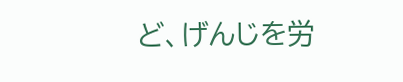ど、げんじを労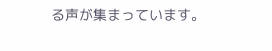る声が集まっています。